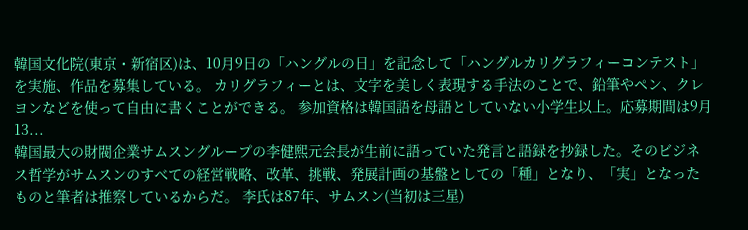韓国文化院(東京・新宿区)は、10月9日の「ハングルの日」を記念して「ハングルカリグラフィーコンテスト」を実施、作品を募集している。 カリグラフィーとは、文字を美しく表現する手法のことで、鉛筆やペン、クレヨンなどを使って自由に書くことができる。 参加資格は韓国語を母語としていない小学生以上。応募期間は9月13...
韓国最大の財閥企業サムスングループの李健煕元会長が生前に語っていた発言と語録を抄録した。そのビジネス哲学がサムスンのすべての経営戦略、改革、挑戦、発展計画の基盤としての「種」となり、「実」となったものと筆者は推察しているからだ。 李氏は87年、サムスン(当初は三星)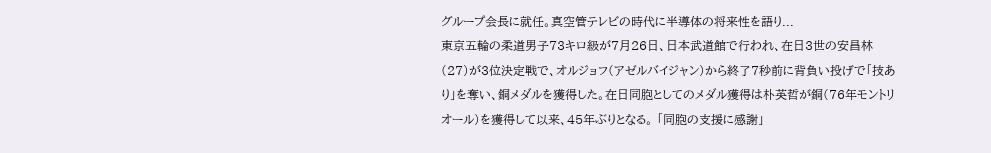グループ会長に就任。真空管テレビの時代に半導体の将来性を語り...
東京五輪の柔道男子73キロ級が7月26日、日本武道館で行われ、在日3世の安昌林(27)が3位決定戦で、オルジョフ(アゼルバイジャン)から終了7秒前に背負い投げで「技あり」を奪い、銅メダルを獲得した。在日同胞としてのメダル獲得は朴英哲が銅(76年モントリオール)を獲得して以来、45年ぶりとなる。 「同胞の支援に感謝」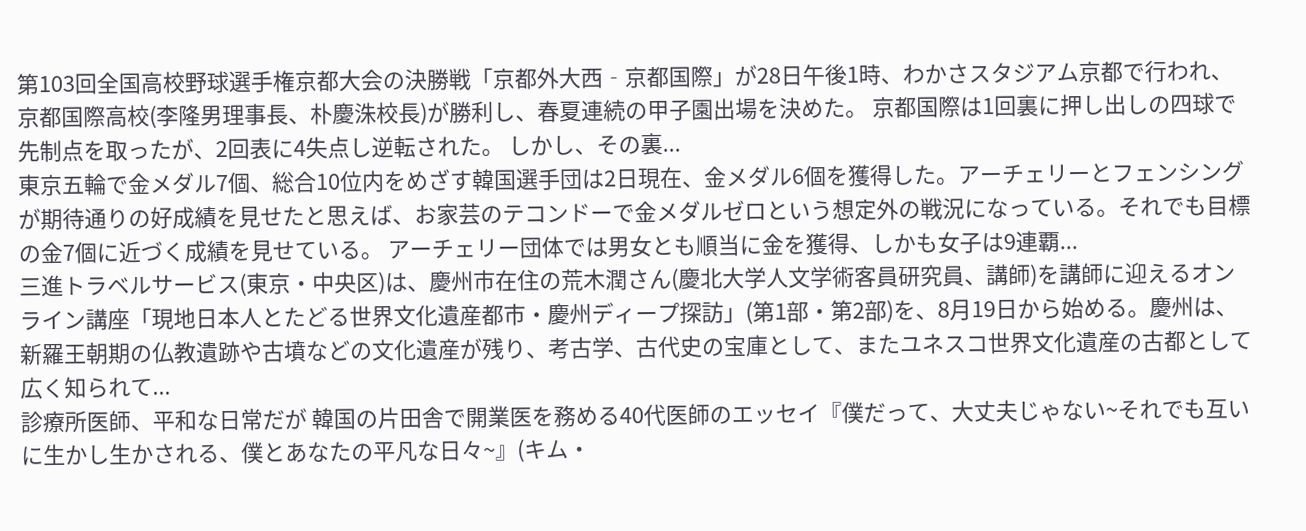第103回全国高校野球選手権京都大会の決勝戦「京都外大西‐京都国際」が28日午後1時、わかさスタジアム京都で行われ、京都国際高校(李隆男理事長、朴慶洙校長)が勝利し、春夏連続の甲子園出場を決めた。 京都国際は1回裏に押し出しの四球で先制点を取ったが、2回表に4失点し逆転された。 しかし、その裏...
東京五輪で金メダル7個、総合10位内をめざす韓国選手団は2日現在、金メダル6個を獲得した。アーチェリーとフェンシングが期待通りの好成績を見せたと思えば、お家芸のテコンドーで金メダルゼロという想定外の戦況になっている。それでも目標の金7個に近づく成績を見せている。 アーチェリー団体では男女とも順当に金を獲得、しかも女子は9連覇...
三進トラベルサービス(東京・中央区)は、慶州市在住の荒木潤さん(慶北大学人文学術客員研究員、講師)を講師に迎えるオンライン講座「現地日本人とたどる世界文化遺産都市・慶州ディープ探訪」(第1部・第2部)を、8月19日から始める。慶州は、新羅王朝期の仏教遺跡や古墳などの文化遺産が残り、考古学、古代史の宝庫として、またユネスコ世界文化遺産の古都として広く知られて...
診療所医師、平和な日常だが 韓国の片田舎で開業医を務める40代医師のエッセイ『僕だって、大丈夫じゃない~それでも互いに生かし生かされる、僕とあなたの平凡な日々~』(キム・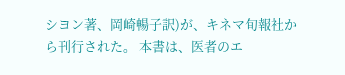シヨン著、岡崎暢子訳)が、キネマ旬報社から刊行された。 本書は、医者のエ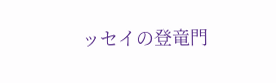ッセイの登竜門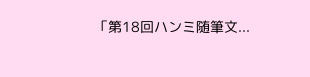「第18回ハンミ随筆文...